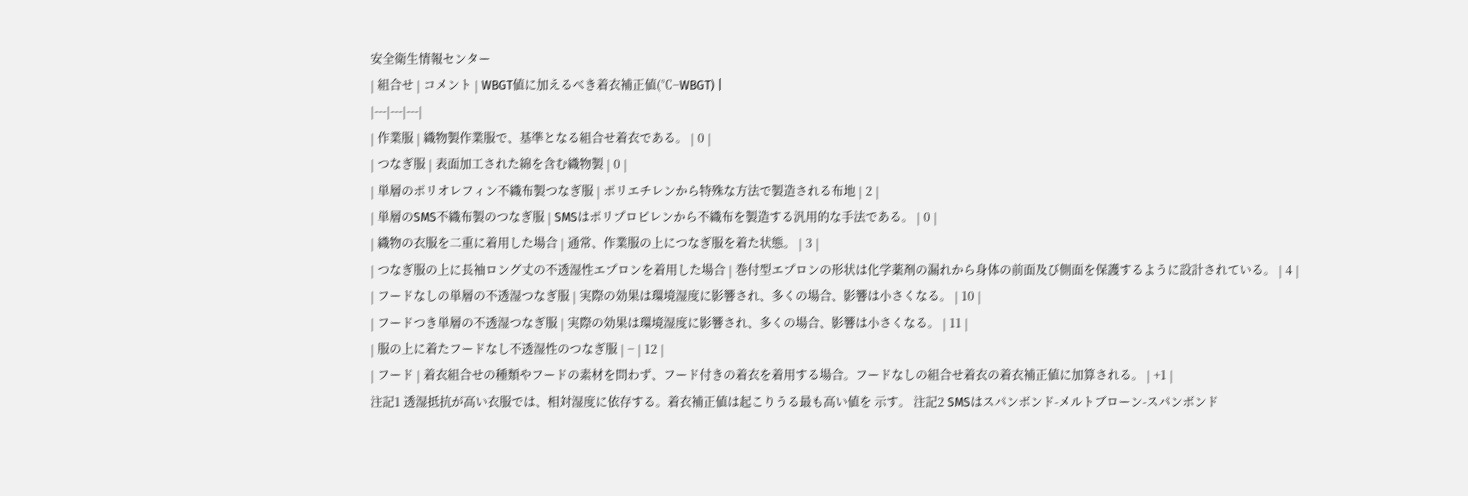安全衛生情報センター
| 組合せ | コメント | WBGT値に加えるべき着衣補正値(℃−WBGT) |
|---|---|---|
| 作業服 | 織物製作業服で、基準となる組合せ着衣である。 | 0 |
| つなぎ服 | 表面加工された綿を含む織物製 | 0 |
| 単層のポリオレフィン不織布製つなぎ服 | ポリエチレンから特殊な方法で製造される布地 | 2 |
| 単層のSMS不織布製のつなぎ服 | SMSはポリプロピレンから不織布を製造する汎用的な手法である。 | 0 |
| 織物の衣服を二重に着用した場合 | 通常、作業服の上につなぎ服を着た状態。 | 3 |
| つなぎ服の上に長袖ロング丈の不透湿性エプロンを着用した場合 | 巻付型エプロンの形状は化学薬剤の漏れから身体の前面及び側面を保護するように設計されている。 | 4 |
| フードなしの単層の不透湿つなぎ服 | 実際の効果は環境湿度に影響され、多くの場合、影響は小さくなる。 | 10 |
| フードつき単層の不透湿つなぎ服 | 実際の効果は環境湿度に影響され、多くの場合、影響は小さくなる。 | 11 |
| 服の上に着たフードなし不透湿性のつなぎ服 | − | 12 |
| フード | 着衣組合せの種類やフードの素材を問わず、フード付きの着衣を着用する場合。フードなしの組合せ着衣の着衣補正値に加算される。 | +1 |
注記1 透湿抵抗が高い衣服では、相対湿度に依存する。着衣補正値は起こりうる最も高い値を 示す。 注記2 SMSはスパンボンド-メルトブローン-スパンボンド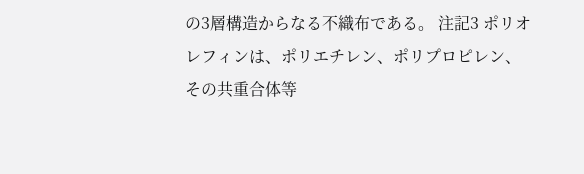の3層構造からなる不織布である。 注記3 ポリオレフィンは、ポリエチレン、ポリプロピレン、その共重合体等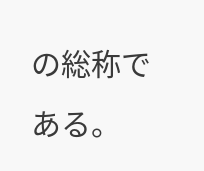の総称である。